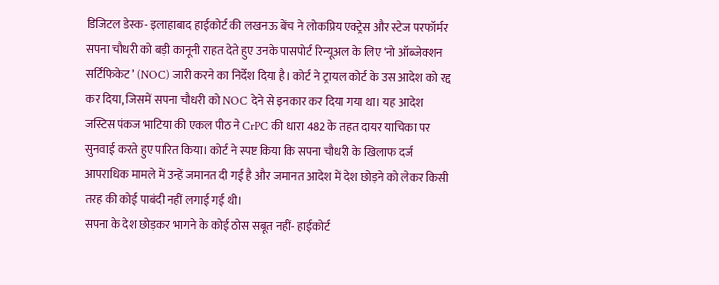डिजिटल डेस्क- इलाहाबाद हाईकोर्ट की लखनऊ बेंच ने लोकप्रिय एक्ट्रेस और स्टेज परफॉर्मर सपना चौधरी को बड़ी कानूनी राहत देते हुए उनके पासपोर्ट रिन्यूअल के लिए ‘नो ऑब्जेक्शन सर्टिफिकेट’ (NOC) जारी करने का निर्देश दिया है। कोर्ट ने ट्रायल कोर्ट के उस आदेश को रद्द कर दिया, जिसमें सपना चौधरी को NOC देने से इनकार कर दिया गया था। यह आदेश जस्टिस पंकज भाटिया की एकल पीठ ने CrPC की धारा 482 के तहत दायर याचिका पर सुनवाई करते हुए पारित किया। कोर्ट ने स्पष्ट किया कि सपना चौधरी के खिलाफ दर्ज आपराधिक मामले में उन्हें जमानत दी गई है और जमानत आदेश में देश छोड़ने को लेकर किसी तरह की कोई पाबंदी नहीं लगाई गई थी।
सपना के देश छोड़कर भागने के कोई ठोस सबूत नहीं- हाईकोर्ट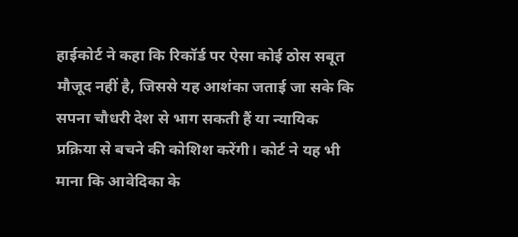हाईकोर्ट ने कहा कि रिकॉर्ड पर ऐसा कोई ठोस सबूत मौजूद नहीं है, जिससे यह आशंका जताई जा सके कि सपना चौधरी देश से भाग सकती हैं या न्यायिक प्रक्रिया से बचने की कोशिश करेंगी। कोर्ट ने यह भी माना कि आवेदिका के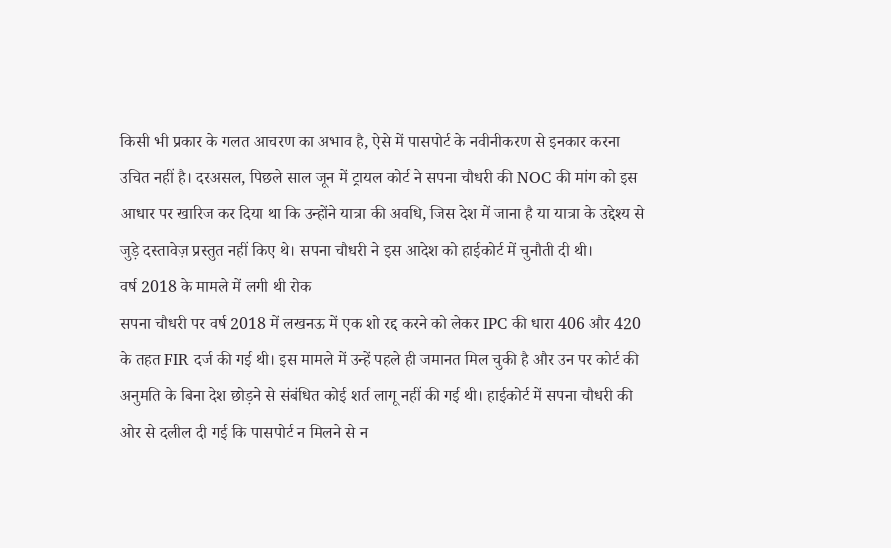किसी भी प्रकार के गलत आचरण का अभाव है, ऐसे में पासपोर्ट के नवीनीकरण से इनकार करना उचित नहीं है। दरअसल, पिछले साल जून में ट्रायल कोर्ट ने सपना चौधरी की NOC की मांग को इस आधार पर खारिज कर दिया था कि उन्होंने यात्रा की अवधि, जिस देश में जाना है या यात्रा के उद्देश्य से जुड़े दस्तावेज़ प्रस्तुत नहीं किए थे। सपना चौधरी ने इस आदेश को हाईकोर्ट में चुनौती दी थी।
वर्ष 2018 के मामले में लगी थी रोक
सपना चौधरी पर वर्ष 2018 में लखनऊ में एक शो रद्द करने को लेकर IPC की धारा 406 और 420 के तहत FIR दर्ज की गई थी। इस मामले में उन्हें पहले ही जमानत मिल चुकी है और उन पर कोर्ट की अनुमति के बिना देश छोड़ने से संबंधित कोई शर्त लागू नहीं की गई थी। हाईकोर्ट में सपना चौधरी की ओर से दलील दी गई कि पासपोर्ट न मिलने से न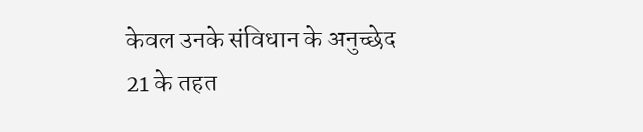केवल उनके संविधान के अनुच्छेद 21 के तहत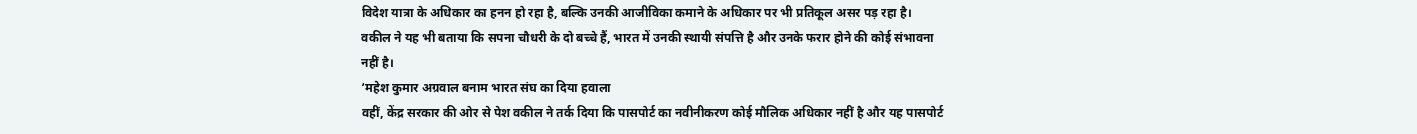विदेश यात्रा के अधिकार का हनन हो रहा है, बल्कि उनकी आजीविका कमाने के अधिकार पर भी प्रतिकूल असर पड़ रहा है। वकील ने यह भी बताया कि सपना चौधरी के दो बच्चे हैं, भारत में उनकी स्थायी संपत्ति है और उनके फरार होने की कोई संभावना नहीं है।
‘महेश कुमार अग्रवाल बनाम भारत संघ का दिया हवाला
वहीं, केंद्र सरकार की ओर से पेश वकील ने तर्क दिया कि पासपोर्ट का नवीनीकरण कोई मौलिक अधिकार नहीं है और यह पासपोर्ट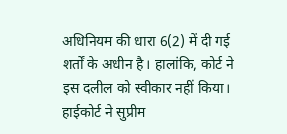अधिनियम की धारा 6(2) में दी गई शर्तों के अधीन है। हालांकि, कोर्ट ने इस दलील को स्वीकार नहीं किया। हाईकोर्ट ने सुप्रीम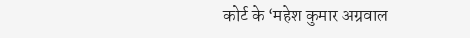कोर्ट के ‘महेश कुमार अग्रवाल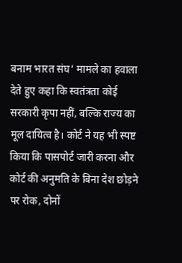बनाम भारत संघ’ मामले का हवाला देते हुए कहा कि स्वतंत्रता कोई सरकारी कृपा नहीं, बल्कि राज्य का मूल दायित्व है। कोर्ट ने यह भी स्पष्ट किया कि पासपोर्ट जारी करना और कोर्ट की अनुमति के बिना देश छोड़ने पर रोक, दोनों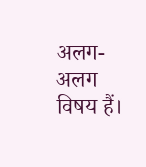अलग-अलग विषय हैं।